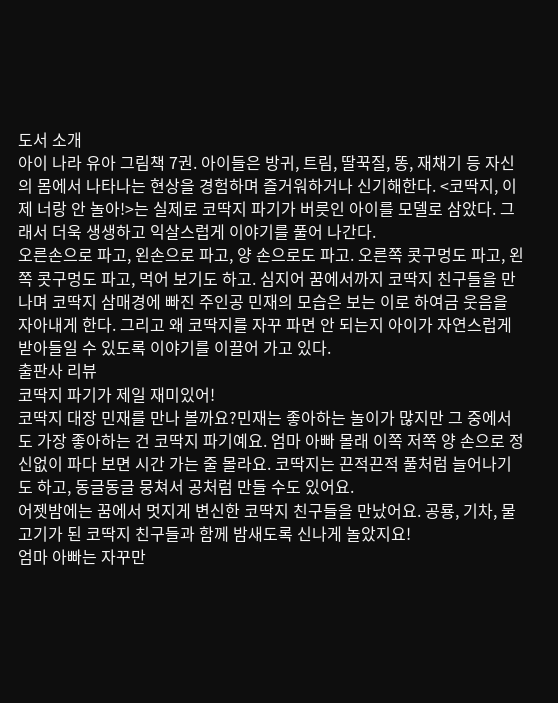도서 소개
아이 나라 유아 그림책 7권. 아이들은 방귀, 트림, 딸꾹질, 똥, 재채기 등 자신의 몸에서 나타나는 현상을 경험하며 즐거워하거나 신기해한다. <코딱지, 이제 너랑 안 놀아!>는 실제로 코딱지 파기가 버릇인 아이를 모델로 삼았다. 그래서 더욱 생생하고 익살스럽게 이야기를 풀어 나간다.
오른손으로 파고, 왼손으로 파고, 양 손으로도 파고. 오른쪽 콧구멍도 파고, 왼쪽 콧구멍도 파고, 먹어 보기도 하고. 심지어 꿈에서까지 코딱지 친구들을 만나며 코딱지 삼매경에 빠진 주인공 민재의 모습은 보는 이로 하여금 웃음을 자아내게 한다. 그리고 왜 코딱지를 자꾸 파면 안 되는지 아이가 자연스럽게 받아들일 수 있도록 이야기를 이끌어 가고 있다.
출판사 리뷰
코딱지 파기가 제일 재미있어!
코딱지 대장 민재를 만나 볼까요?민재는 좋아하는 놀이가 많지만 그 중에서도 가장 좋아하는 건 코딱지 파기예요. 엄마 아빠 몰래 이쪽 저쪽 양 손으로 정신없이 파다 보면 시간 가는 줄 몰라요. 코딱지는 끈적끈적 풀처럼 늘어나기도 하고, 동글동글 뭉쳐서 공처럼 만들 수도 있어요.
어젯밤에는 꿈에서 멋지게 변신한 코딱지 친구들을 만났어요. 공룡, 기차, 물고기가 된 코딱지 친구들과 함께 밤새도록 신나게 놀았지요!
엄마 아빠는 자꾸만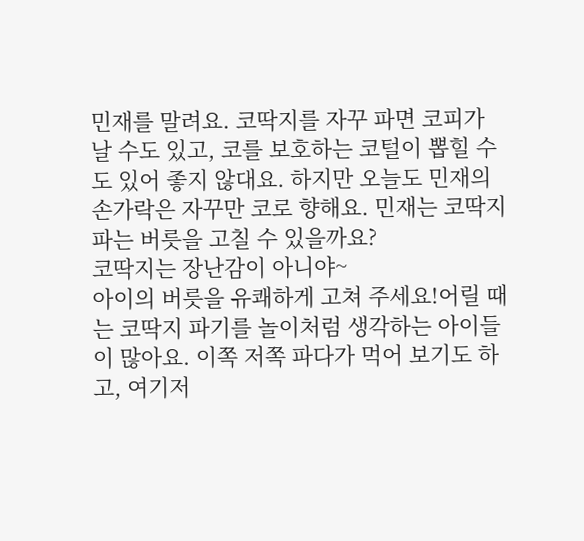민재를 말려요. 코딱지를 자꾸 파면 코피가 날 수도 있고, 코를 보호하는 코털이 뽑힐 수도 있어 좋지 않대요. 하지만 오늘도 민재의 손가락은 자꾸만 코로 향해요. 민재는 코딱지 파는 버릇을 고칠 수 있을까요?
코딱지는 장난감이 아니야~
아이의 버릇을 유쾌하게 고쳐 주세요!어릴 때는 코딱지 파기를 놀이처럼 생각하는 아이들이 많아요. 이쪽 저쪽 파다가 먹어 보기도 하고, 여기저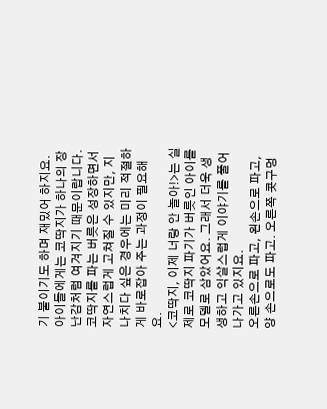기 붙이기도 하며 재밌어 하지요. 아이들에게는 코딱지가 하나의 장난감처럼 여겨지기 때문이랍니다.
코딱지를 파는 버릇은 성장하면서 자연스럽게 고쳐질 수 있지만, 지나치다 싶은 경우에는 미리 적절하게 바로잡아 주는 과정이 필요해요.
<코딱지, 이제 너랑 안 놀아!>는 실제로 코딱지 파기가 버릇인 아이를 모델로 삼았어요. 그래서 더욱 생생하고 익살스럽게 이야기를 풀어 나가고 있지요.
오른손으로 파고, 왼손으로 파고, 양 손으로도 파고. 오른쪽 콧구멍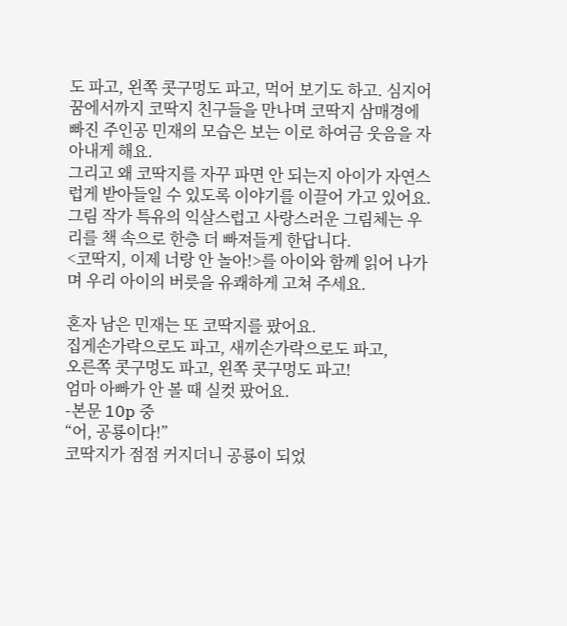도 파고, 왼쪽 콧구멍도 파고, 먹어 보기도 하고. 심지어 꿈에서까지 코딱지 친구들을 만나며 코딱지 삼매경에 빠진 주인공 민재의 모습은 보는 이로 하여금 웃음을 자아내게 해요.
그리고 왜 코딱지를 자꾸 파면 안 되는지 아이가 자연스럽게 받아들일 수 있도록 이야기를 이끌어 가고 있어요. 그림 작가 특유의 익살스럽고 사랑스러운 그림체는 우리를 책 속으로 한층 더 빠져들게 한답니다.
<코딱지, 이제 너랑 안 놀아!>를 아이와 함께 읽어 나가며 우리 아이의 버릇을 유쾌하게 고쳐 주세요.

혼자 남은 민재는 또 코딱지를 팠어요.
집게손가락으로도 파고, 새끼손가락으로도 파고,
오른쪽 콧구멍도 파고, 왼쪽 콧구멍도 파고!
엄마 아빠가 안 볼 때 실컷 팠어요.
-본문 10p 중
“어, 공룡이다!”
코딱지가 점점 커지더니 공룡이 되었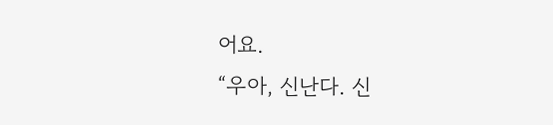어요.
“우아, 신난다. 신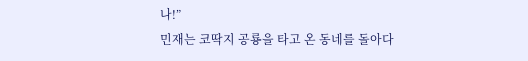나!”
민재는 코딱지 공룡을 타고 온 동네를 돌아다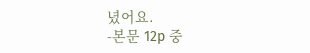녔어요.
-본문 12p 중